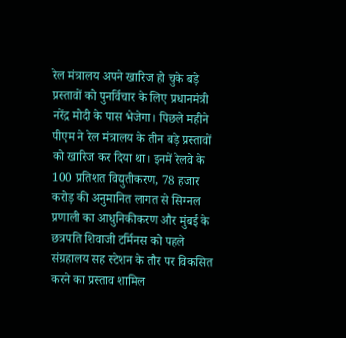रेल मंत्रालय अपने खारिज हो चुके बड़े प्रस्तावों को पुनर्विचार के लिए प्रधानमंत्री नरेंद्र मोदी के पास भेजेगा। पिछले महीने पीएम ने रेल मंत्रालय के तीन बड़े प्रस्तावों को खारिज कर दिया था। इनमें रेलवे के 100 प्रतिशत विद्युतीकरण, 78 हजार करोड़ की अनुमानित लागत से सिग्नल प्रणाली का आधुनिकीकरण और मुंबई के छत्रपति शिवाजी टर्मिनस को पहले संग्रहालय सह स्टेशन के तौर पर विकसित करने का प्रस्ताव शामिल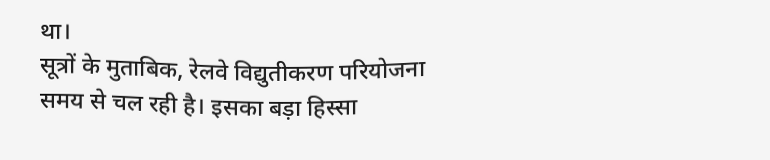था।
सूत्रों के मुताबिक, रेलवे विद्युतीकरण परियोजना समय से चल रही है। इसका बड़ा हिस्सा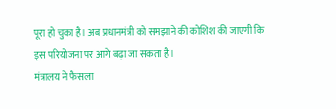पूरा हो चुका है। अब प्रधानमंत्री को समझाने की कोशिश की जाएगी कि इस परियोजना पर आगे बढ़ा जा सकता है।
मंत्रालय ने फैसला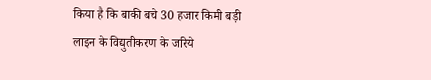किया है कि बाकी बचे 30 हजार किमी बड़ी लाइन के विद्युतीकरण के जरिये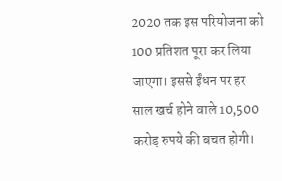2020 तक इस परियोजना को 100 प्रतिशत पूरा कर लिया जाएगा। इससे ईंधन पर हर साल खर्च होने वाले 10,500 करोड़ रुपये की बचत होगी।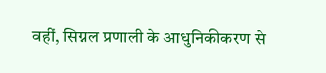वहीं, सिग्नल प्रणाली के आधुनिकीकरण से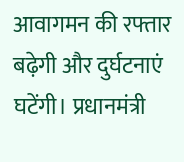आवागमन की रफ्तार बढ़ेगी और दुर्घटनाएं घटेंगी। प्रधानमंत्री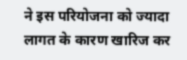ने इस परियोजना को ज्यादा लागत के कारण खारिज कर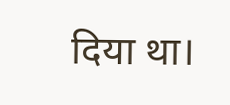दिया था।